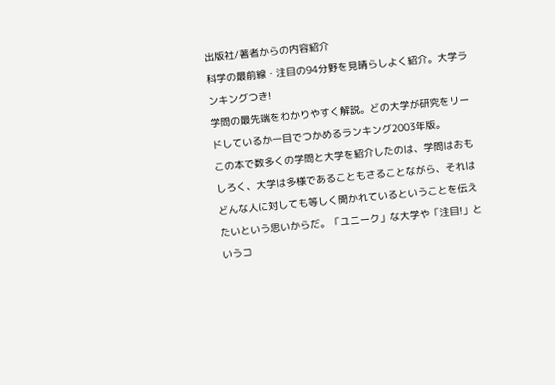出版社/著者からの内容紹介
科学の最前線・注目の94分野を見晴らしよく紹介。大学ランキングつき!
学問の最先端をわかりやすく解説。どの大学が研究をリードしているか一目でつかめるランキング2003年版。
この本で数多くの学問と大学を紹介したのは、学問はおもしろく、大学は多様であることもさることながら、それはどんな人に対しても等しく開かれているということを伝えたいという思いからだ。「ユニーク」な大学や「注目!」というコ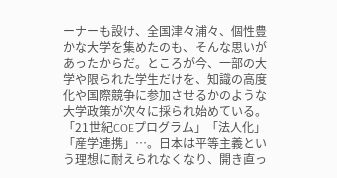ーナーも設け、全国津々浦々、個性豊かな大学を集めたのも、そんな思いがあったからだ。ところが今、一部の大学や限られた学生だけを、知識の高度化や国際競争に参加させるかのような大学政策が次々に採られ始めている。「21世紀COEプログラム」「法人化」「産学連携」…。日本は平等主義という理想に耐えられなくなり、開き直っ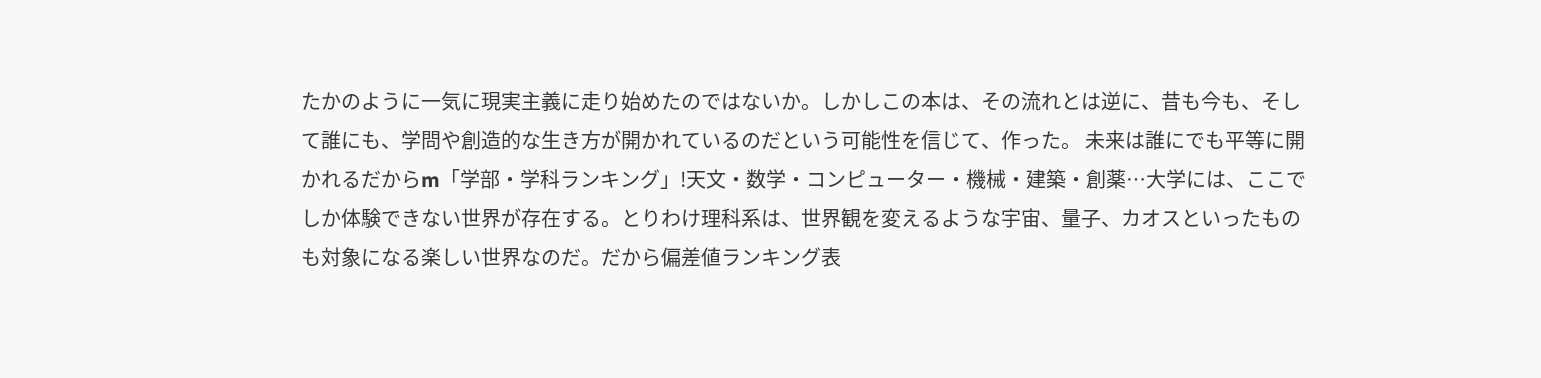たかのように一気に現実主義に走り始めたのではないか。しかしこの本は、その流れとは逆に、昔も今も、そして誰にも、学問や創造的な生き方が開かれているのだという可能性を信じて、作った。 未来は誰にでも平等に開かれるだからm「学部・学科ランキング」!天文・数学・コンピューター・機械・建築・創薬…大学には、ここでしか体験できない世界が存在する。とりわけ理科系は、世界観を変えるような宇宙、量子、カオスといったものも対象になる楽しい世界なのだ。だから偏差値ランキング表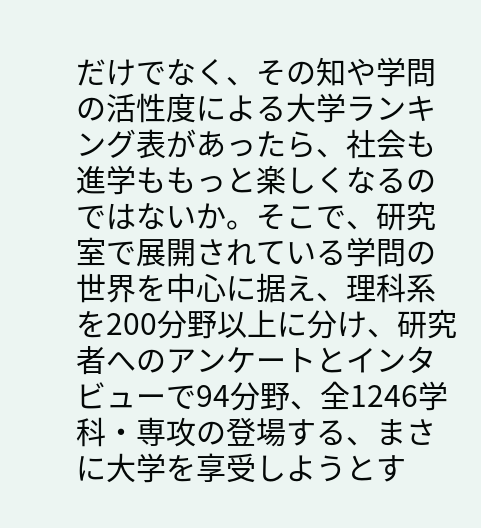だけでなく、その知や学問の活性度による大学ランキング表があったら、社会も進学ももっと楽しくなるのではないか。そこで、研究室で展開されている学問の世界を中心に据え、理科系を200分野以上に分け、研究者へのアンケートとインタビューで94分野、全1246学科・専攻の登場する、まさに大学を享受しようとす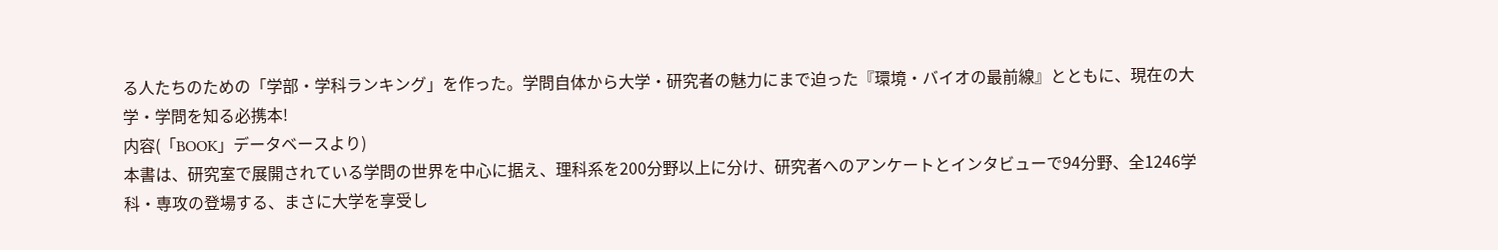る人たちのための「学部・学科ランキング」を作った。学問自体から大学・研究者の魅力にまで迫った『環境・バイオの最前線』とともに、現在の大学・学問を知る必携本!
内容(「BOOK」データベースより)
本書は、研究室で展開されている学問の世界を中心に据え、理科系を200分野以上に分け、研究者へのアンケートとインタビューで94分野、全1246学科・専攻の登場する、まさに大学を享受し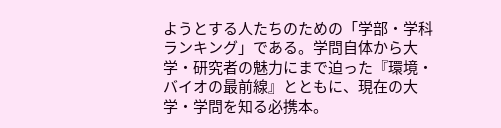ようとする人たちのための「学部・学科ランキング」である。学問自体から大学・研究者の魅力にまで迫った『環境・バイオの最前線』とともに、現在の大学・学問を知る必携本。